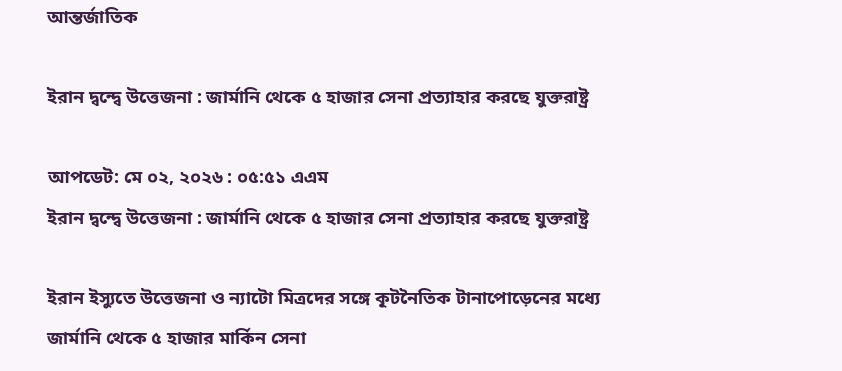আন্তর্জাতিক

ইরান দ্বন্দ্বে উত্তেজনা : জার্মানি থেকে ৫ হাজার সেনা প্রত্যাহার করছে যুক্তরাষ্ট্র

আপডেট: মে ০২, ২০২৬ : ০৫:৫১ এএম
ইরান দ্বন্দ্বে উত্তেজনা : জার্মানি থেকে ৫ হাজার সেনা প্রত্যাহার করছে যুক্তরাষ্ট্র

ইরান ইস্যুতে উত্তেজনা ও ন্যাটো মিত্রদের সঙ্গে কূটনৈতিক টানাপোড়েনের মধ্যে জার্মানি থেকে ৫ হাজার মার্কিন সেনা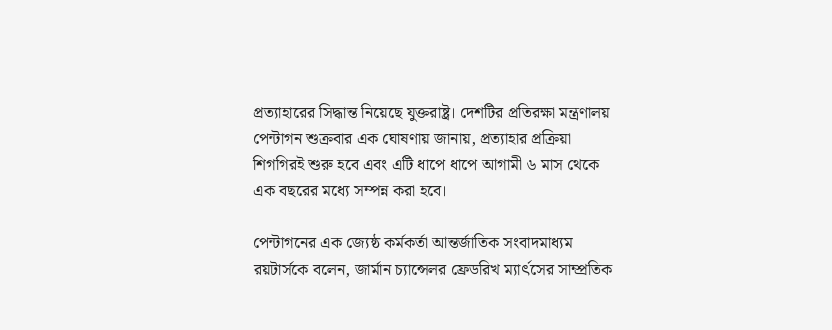প্রত্যাহারের সিদ্ধান্ত নিয়েছে যুক্তরাষ্ট্র। দেশটির প্রতিরক্ষা মন্ত্রণালয় পেন্টাগন শুক্রবার এক ঘোষণায় জানায়, প্রত্যাহার প্রক্রিয়া শিগগিরই শুরু হবে এবং এটি ধাপে ধাপে আগামী ৬ মাস থেকে এক বছরের মধ্যে সম্পন্ন করা হবে।

পেন্টাগনের এক জ্যেষ্ঠ কর্মকর্তা আন্তর্জাতিক সংবাদমাধ্যম রয়টার্সকে বলেন, জার্মান চ্যান্সেলর ফ্রেডরিখ ম্যার্ৎসের সাম্প্রতিক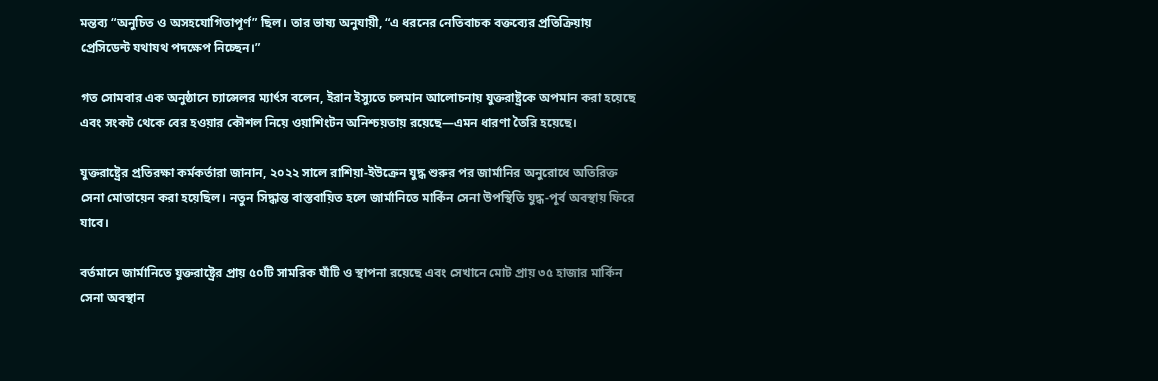মন্তব্য “অনুচিত ও অসহযোগিতাপূর্ণ” ছিল। তার ভাষ্য অনুযায়ী, “এ ধরনের নেতিবাচক বক্তব্যের প্রতিক্রিয়ায় প্রেসিডেন্ট যথাযথ পদক্ষেপ নিচ্ছেন।”

গত সোমবার এক অনুষ্ঠানে চ্যান্সেলর ম্যার্ৎস বলেন, ইরান ইস্যুতে চলমান আলোচনায় যুক্তরাষ্ট্রকে অপমান করা হয়েছে এবং সংকট থেকে বের হওয়ার কৌশল নিয়ে ওয়াশিংটন অনিশ্চয়তায় রয়েছে—এমন ধারণা তৈরি হয়েছে।

যুক্তরাষ্ট্রের প্রতিরক্ষা কর্মকর্তারা জানান, ২০২২ সালে রাশিয়া-ইউক্রেন যুদ্ধ শুরুর পর জার্মানির অনুরোধে অতিরিক্ত সেনা মোতায়েন করা হয়েছিল। নতুন সিদ্ধান্ত বাস্তবায়িত হলে জার্মানিতে মার্কিন সেনা উপস্থিতি যুদ্ধ-পূর্ব অবস্থায় ফিরে যাবে।

বর্তমানে জার্মানিতে যুক্তরাষ্ট্রের প্রায় ৫০টি সামরিক ঘাঁটি ও স্থাপনা রয়েছে এবং সেখানে মোট প্রায় ৩৫ হাজার মার্কিন সেনা অবস্থান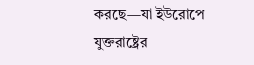করছে—যা ইউরোপে যুক্তরাষ্ট্রের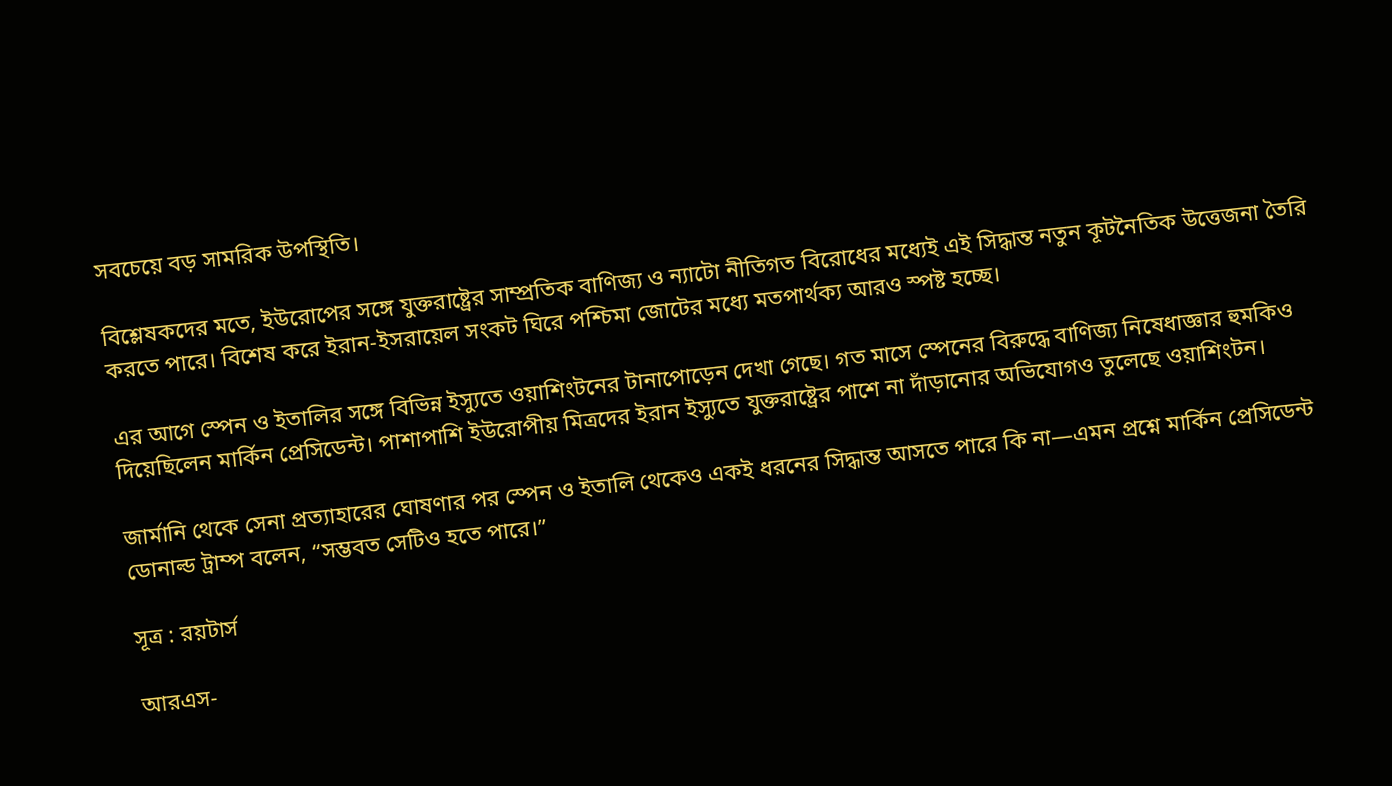সবচেয়ে বড় সামরিক উপস্থিতি।

বিশ্লেষকদের মতে, ইউরোপের সঙ্গে যুক্তরাষ্ট্রের সাম্প্রতিক বাণিজ্য ও ন্যাটো নীতিগত বিরোধের মধ্যেই এই সিদ্ধান্ত নতুন কূটনৈতিক উত্তেজনা তৈরি করতে পারে। বিশেষ করে ইরান-ইসরায়েল সংকট ঘিরে পশ্চিমা জোটের মধ্যে মতপার্থক্য আরও স্পষ্ট হচ্ছে।

এর আগে স্পেন ও ইতালির সঙ্গে বিভিন্ন ইস্যুতে ওয়াশিংটনের টানাপোড়েন দেখা গেছে। গত মাসে স্পেনের বিরুদ্ধে বাণিজ্য নিষেধাজ্ঞার হুমকিও দিয়েছিলেন মার্কিন প্রেসিডেন্ট। পাশাপাশি ইউরোপীয় মিত্রদের ইরান ইস্যুতে যুক্তরাষ্ট্রের পাশে না দাঁড়ানোর অভিযোগও তুলেছে ওয়াশিংটন।

জার্মানি থেকে সেনা প্রত্যাহারের ঘোষণার পর স্পেন ও ইতালি থেকেও একই ধরনের সিদ্ধান্ত আসতে পারে কি না—এমন প্রশ্নে মার্কিন প্রেসিডেন্ট ডোনাল্ড ট্রাম্প বলেন, “সম্ভবত সেটিও হতে পারে।”

সূত্র : রয়টার্স

আরএস-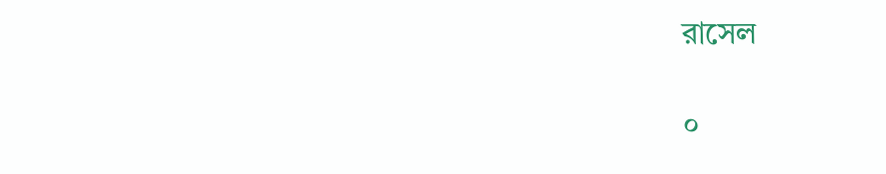রাসেল

০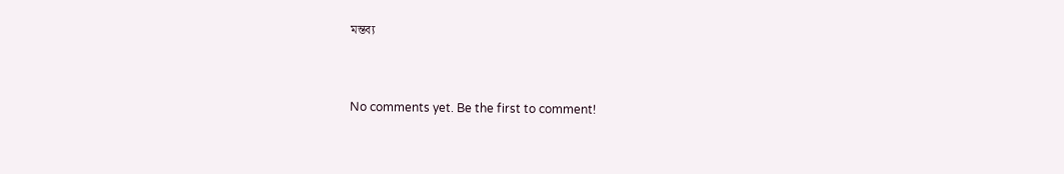মন্তব্য


No comments yet. Be the first to comment!